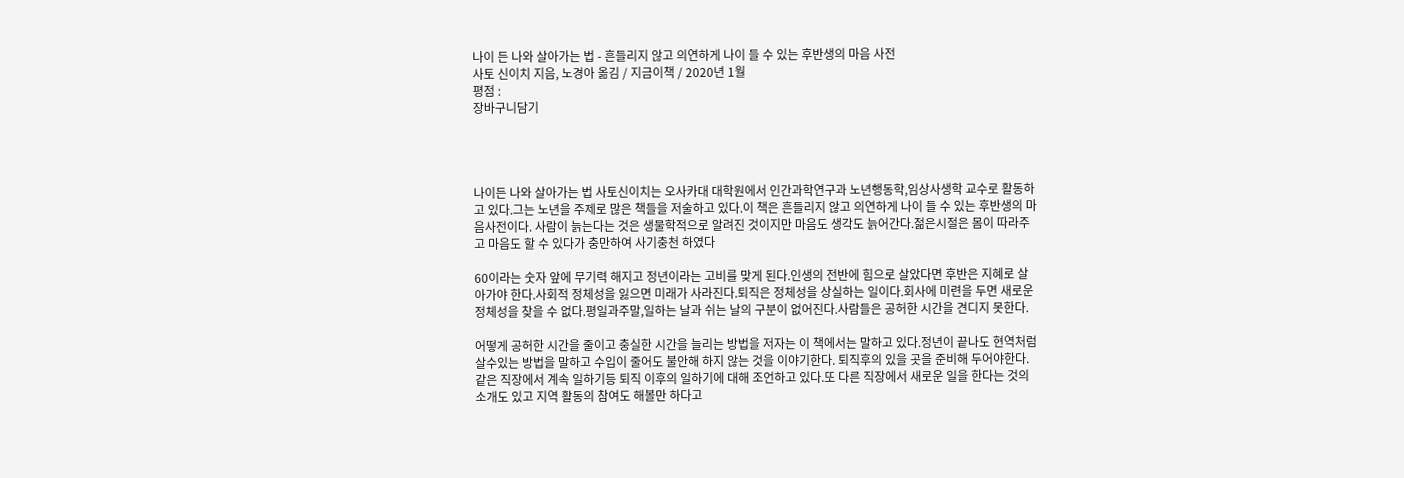나이 든 나와 살아가는 법 - 흔들리지 않고 의연하게 나이 들 수 있는 후반생의 마음 사전
사토 신이치 지음, 노경아 옮김 / 지금이책 / 2020년 1월
평점 :
장바구니담기




나이든 나와 살아가는 법 사토신이치는 오사카대 대학원에서 인간과학연구과 노년행동학,임상사생학 교수로 활동하고 있다.그는 노년을 주제로 많은 책들을 저술하고 있다.이 책은 흔들리지 않고 의연하게 나이 들 수 있는 후반생의 마음사전이다. 사람이 늙는다는 것은 생물학적으로 알려진 것이지만 마음도 생각도 늙어간다.젊은시절은 몸이 따라주고 마음도 할 수 있다가 충만하여 사기충천 하였다

60이라는 숫자 앞에 무기력 해지고 정년이라는 고비를 맞게 된다.인생의 전반에 힘으로 살았다면 후반은 지혜로 살아가야 한다.사회적 정체성을 잃으면 미래가 사라진다.퇴직은 정체성을 상실하는 일이다.회사에 미련을 두면 새로운 정체성을 찾을 수 없다.평일과주말,일하는 날과 쉬는 날의 구분이 없어진다.사람들은 공허한 시간을 견디지 못한다.

어떻게 공허한 시간을 줄이고 충실한 시간을 늘리는 방법을 저자는 이 책에서는 말하고 있다.정년이 끝나도 현역처럼 살수있는 방법을 말하고 수입이 줄어도 불안해 하지 않는 것을 이야기한다. 퇴직후의 있을 곳을 준비해 두어야한다.같은 직장에서 계속 일하기등 퇴직 이후의 일하기에 대해 조언하고 있다.또 다른 직장에서 새로운 일을 한다는 것의 소개도 있고 지역 활동의 참여도 해볼만 하다고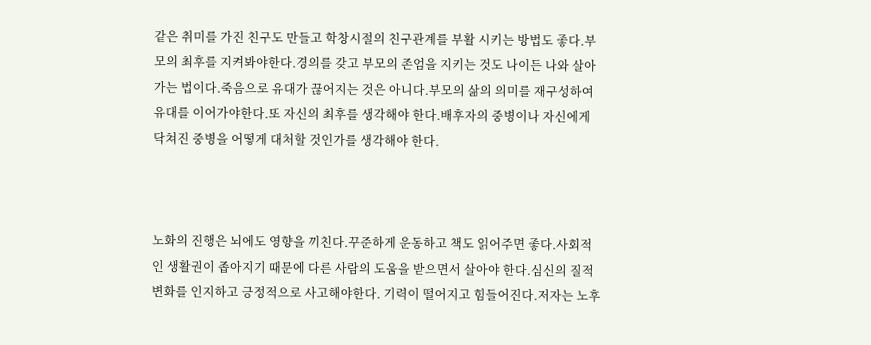같은 취미를 가진 친구도 만들고 학창시절의 친구관계를 부활 시키는 방법도 좋다.부모의 최후를 지켜봐야한다.경의를 갖고 부모의 존엄을 지키는 것도 나이든 나와 살아가는 법이다.죽음으로 유대가 끊어지는 것은 아니다.부모의 삶의 의미를 재구성하여 유대를 이어가야한다.또 자신의 최후를 생각해야 한다.배후자의 중병이나 자신에게 닥쳐진 중병을 어떻게 대처할 것인가를 생각해야 한다.



노화의 진행은 뇌에도 영향을 끼친다.꾸준하게 운동하고 책도 읽어주면 좋다.사회적인 생활권이 좁아지기 때문에 다른 사람의 도움을 받으면서 살아야 한다.심신의 질적변화를 인지하고 긍정적으로 사고해야한다. 기력이 떨어지고 힘들어진다.저자는 노후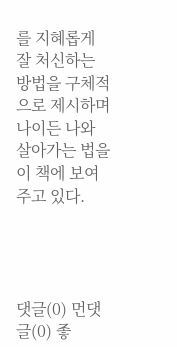를 지혜롭게 잘 처신하는 방법을 구체적으로 제시하며 나이든 나와 살아가는 법을 이 책에 보여주고 있다.




댓글(0) 먼댓글(0) 좋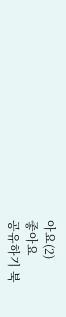아요(2)
좋아요
공유하기 북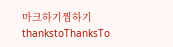마크하기찜하기 thankstoThanksTo